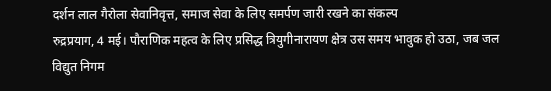दर्शन लाल गैरोला सेवानिवृत्त, समाज सेवा के लिए समर्पण जारी रखने का संकल्प
रुद्रप्रयाग, 4 मई। पौराणिक महत्व के लिए प्रसिद्ध त्रियुगीनारायण क्षेत्र उस समय भावुक हो उठा, जब जल विद्युत निगम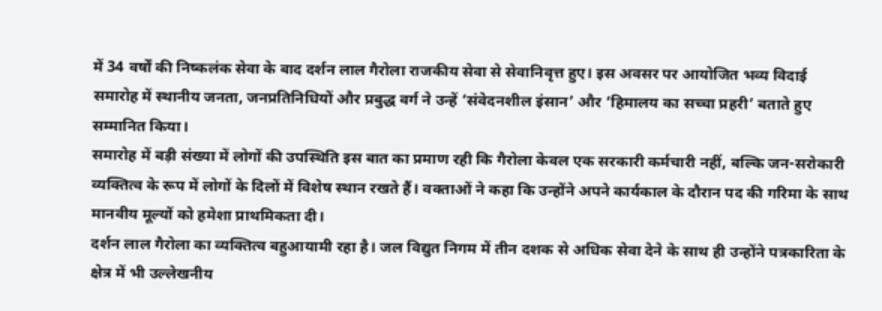में 34 वर्षों की निष्कलंक सेवा के बाद दर्शन लाल गैरोला राजकीय सेवा से सेवानिवृत्त हुए। इस अवसर पर आयोजित भव्य विदाई समारोह में स्थानीय जनता, जनप्रतिनिधियों और प्रबुद्ध वर्ग ने उन्हें ‘संवेदनशील इंसान’ और ‘हिमालय का सच्चा प्रहरी’ बताते हुए सम्मानित किया।
समारोह में बड़ी संख्या में लोगों की उपस्थिति इस बात का प्रमाण रही कि गैरोला केवल एक सरकारी कर्मचारी नहीं, बल्कि जन-सरोकारी व्यक्तित्व के रूप में लोगों के दिलों में विशेष स्थान रखते हैं। वक्ताओं ने कहा कि उन्होंने अपने कार्यकाल के दौरान पद की गरिमा के साथ मानवीय मूल्यों को हमेशा प्राथमिकता दी।
दर्शन लाल गैरोला का व्यक्तित्व बहुआयामी रहा है। जल विद्युत निगम में तीन दशक से अधिक सेवा देने के साथ ही उन्होंने पत्रकारिता के क्षेत्र में भी उल्लेखनीय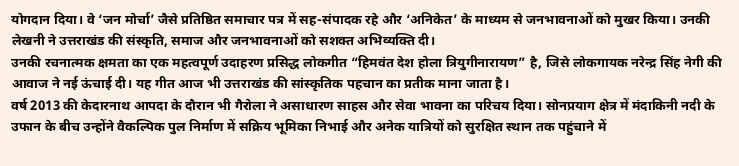योगदान दिया। वे ‘जन मोर्चा’ जैसे प्रतिष्ठित समाचार पत्र में सह-संपादक रहे और ‘अनिकेत’ के माध्यम से जनभावनाओं को मुखर किया। उनकी लेखनी ने उत्तराखंड की संस्कृति, समाज और जनभावनाओं को सशक्त अभिव्यक्ति दी।
उनकी रचनात्मक क्षमता का एक महत्वपूर्ण उदाहरण प्रसिद्ध लोकगीत “हिमवंत देश होला त्रियुगीनारायण” है, जिसे लोकगायक नरेन्द्र सिंह नेगी की आवाज ने नई ऊंचाई दी। यह गीत आज भी उत्तराखंड की सांस्कृतिक पहचान का प्रतीक माना जाता है।
वर्ष 2013 की केदारनाथ आपदा के दौरान भी गैरोला ने असाधारण साहस और सेवा भावना का परिचय दिया। सोनप्रयाग क्षेत्र में मंदाकिनी नदी के उफान के बीच उन्होंने वैकल्पिक पुल निर्माण में सक्रिय भूमिका निभाई और अनेक यात्रियों को सुरक्षित स्थान तक पहुंचाने में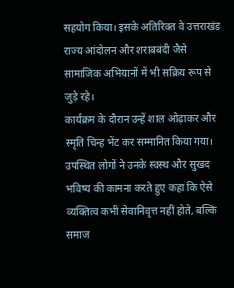सहयोग किया। इसके अतिरिक्त वे उत्तराखंड राज्य आंदोलन और शराबबंदी जैसे सामाजिक अभियानों में भी सक्रिय रूप से जुड़े रहे।
कार्यक्रम के दौरान उन्हें शाल ओढ़ाकर और स्मृति चिन्ह भेंट कर सम्मानित किया गया। उपस्थित लोगों ने उनके स्वस्थ और सुखद भविष्य की कामना करते हुए कहा कि ऐसे व्यक्तित्व कभी सेवानिवृत्त नहीं होते, बल्कि समाज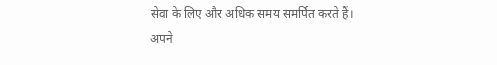सेवा के लिए और अधिक समय समर्पित करते हैं।
अपने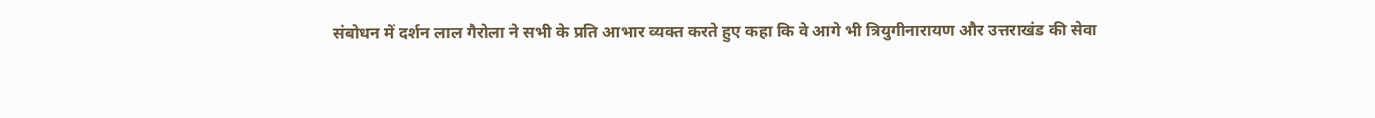संबोधन में दर्शन लाल गैरोला ने सभी के प्रति आभार व्यक्त करते हुए कहा कि वे आगे भी त्रियुगीनारायण और उत्तराखंड की सेवा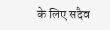के लिए सदैव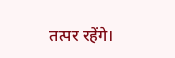तत्पर रहेंगे।